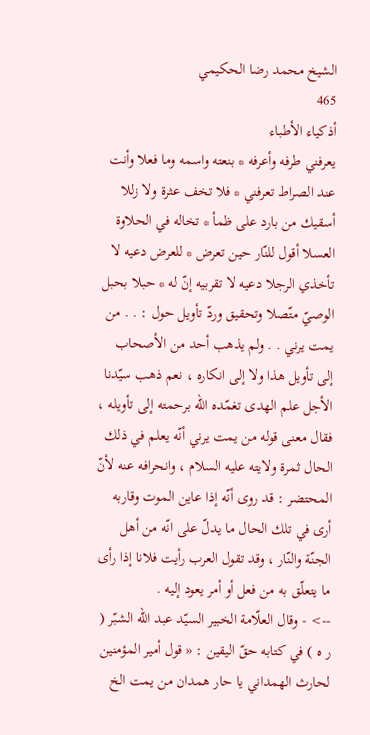الشيخ محمد رضا الحكيمي
465
أذكياء الأطباء
يعرفني طرفه وأعرفه * بنعته واسمه وما فعلا وأنت عند الصراط تعرفني * فلا تخف عثرة ولا زللا أسقيك من بارد على ظمأ * تخاله في الحلاوة العسلا أقول للنّار حين تعرض * للعرض دعيه لا تأخذي الرجلا دعيه لا تقربيه إنّ له * حبلا بحبل الوصيّ متّصلا وتحقيق وردّ تأويل حول : . . من يمت يرني . . ولم يذهب أحد من الأصحاب إلى تأويل هذا ولا إلى انكاره ، نعم ذهب سيّدنا الأجل علم الهدى تغمّده اللّه برحمته إلى تأويله ، فقال معنى قوله من يمت يرني أنّه يعلم في ذلك الحال ثمرة ولايته عليه السلام ، وانحرافه عنه لأنّ المحتضر : قد روى أنّه إذا عاين الموت وقاربه أرى في تلك الحال ما يدلّ على انّه من أهل الجنّة والنّار ، وقد تقول العرب رأيت فلانا إذا رأى ما يتعلّق به من فعل أو أمر يعود إليه .
--> - وقال العلّامة الخبير السيّد عبد اللّه الشبّر ( ر ه ) في كتابه حقّ اليقين : « قول أمير المؤمنين لحارث الهمداني يا حار همدان من يمت الخ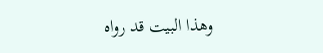وهذا البيت قد رواه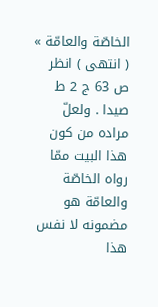الخاصّة والعامّة » ( انتهى ) انظر ص 63 ج 2 ط صيدا . ولعلّ مراده من كون هذا البيت ممّا رواه الخاصّة والعامّة هو مضمونه لا نفس هذا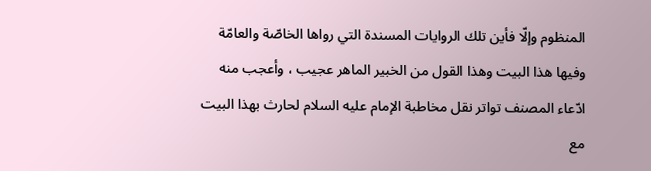المنظوم وإلّا فأين تلك الروايات المسندة التي رواها الخاصّة والعامّة وفيها هذا البيت وهذا القول من الخبير الماهر عجيب ، وأعجب منه ادّعاء المصنف تواتر نقل مخاطبة الإمام عليه السلام لحارث بهذا البيت مع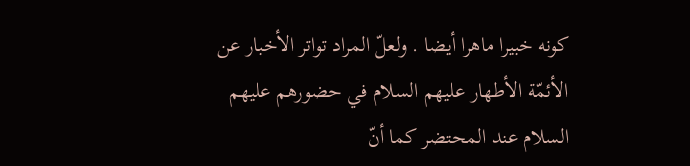كونه خبيرا ماهرا أيضا . ولعلّ المراد تواتر الأخبار عن الأئمّة الأطهار عليهم السلام في حضورهم عليهم السلام عند المحتضر كما أنّ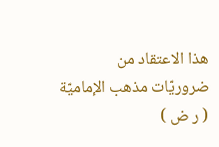هذا الاعتقاد من ضروريّات مذهب الإماميّة ( ر ض )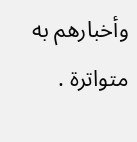وأخبارهم به متواترة .